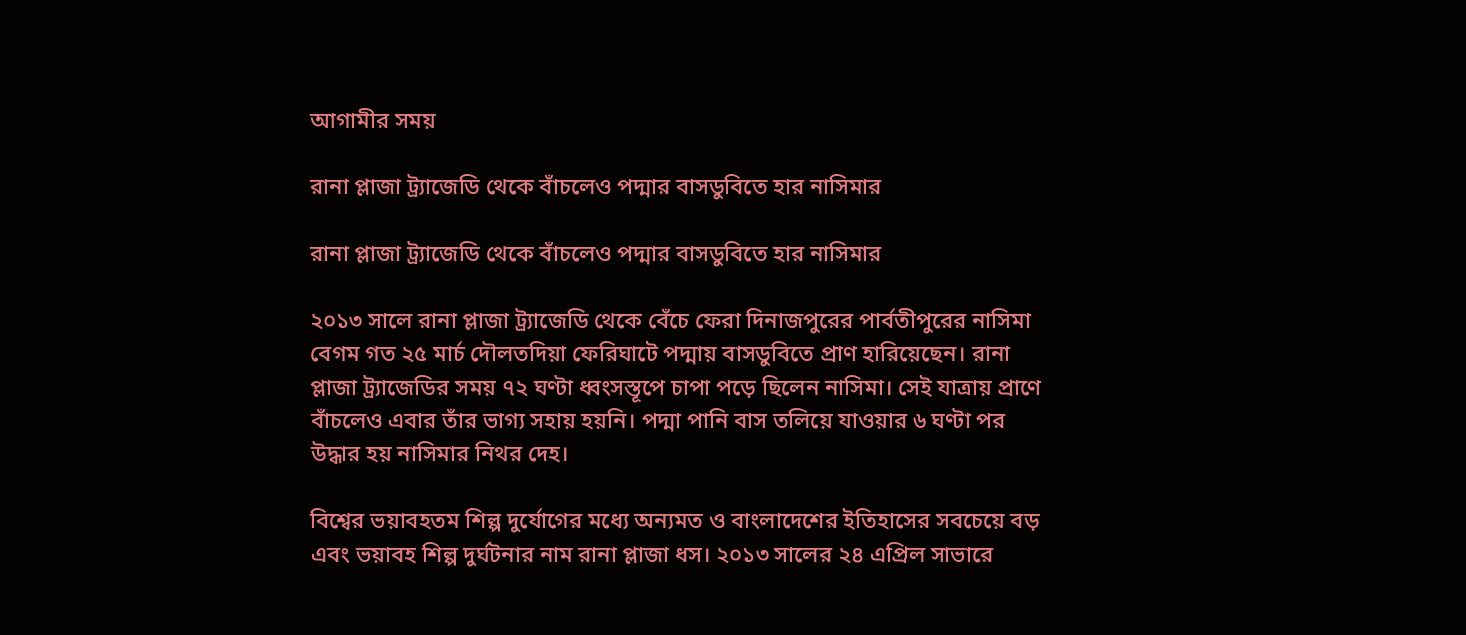আগামীর সময়

রানা প্লাজা ট্র্যাজেডি থেকে বাঁচলেও পদ্মার বাসডুবিতে হার নাসিমার

রানা প্লাজা ট্র্যাজেডি থেকে বাঁচলেও পদ্মার বাসডুবিতে হার নাসিমার

২০১৩ সালে রানা প্লাজা ট্র্যাজেডি থেকে বেঁচে ফেরা দিনাজপুরের পার্বতীপুরের নাসিমা বেগম গত ২৫ মার্চ দৌলতদিয়া ফেরিঘাটে পদ্মায় বাসডুবিতে প্রাণ হারিয়েছেন। রানা প্লাজা ট্র্যাজেডির সময় ৭২ ঘণ্টা ধ্বংসস্তূপে চাপা পড়ে ছিলেন নাসিমা। সেই যাত্রায় প্রাণে বাঁচলেও এবার তাঁর ভাগ্য সহায় হয়নি। পদ্মা পানি বাস তলিয়ে যাওয়ার ৬ ঘণ্টা পর উদ্ধার হয় নাসিমার নিথর দেহ।

বিশ্বের ভয়াবহতম শিল্প দুর্যোগের মধ্যে অন্যমত ও বাংলাদেশের ইতিহাসের সবচেয়ে বড় এবং ভয়াবহ শিল্প দুর্ঘটনার নাম রানা প্লাজা ধস। ২০১৩ সালের ২৪ এপ্রিল সাভারে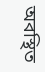অবস্থিত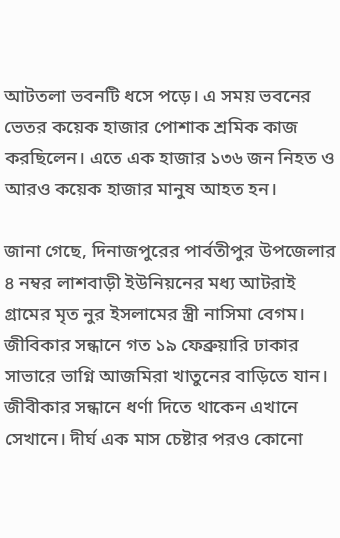আটতলা ভবনটি ধসে পড়ে। এ সময় ভবনের ভেতর কয়েক হাজার পোশাক শ্রমিক কাজ করছিলেন। এতে এক হাজার ১৩৬ জন নিহত ও আরও কয়েক হাজার মানুষ আহত হন।

জানা গেছে, দিনাজপুরের পার্বতীপুর উপজেলার ৪ নম্বর লাশবাড়ী ইউনিয়নের মধ্য আটরাই গ্রামের মৃত নুর ইসলামের স্ত্রী নাসিমা বেগম। জীবিকার সন্ধানে গত ১৯ ফেব্রুয়ারি ঢাকার সাভারে ভাগ্নি আজমিরা খাতুনের বাড়িতে যান। জীবীকার সন্ধানে ধর্ণা দিতে থাকেন এখানে সেখানে। দীর্ঘ এক মাস চেষ্টার পরও কোনো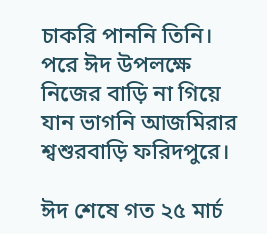চাকরি পাননি তিনি। পরে ঈদ উপলক্ষে নিজের বাড়ি না গিয়ে যান ভাগনি আজমিরার শ্বশুরবাড়ি ফরিদপুরে।

ঈদ শেষে গত ২৫ মার্চ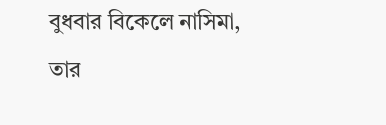বুধবার বিকেলে নাসিমা, তার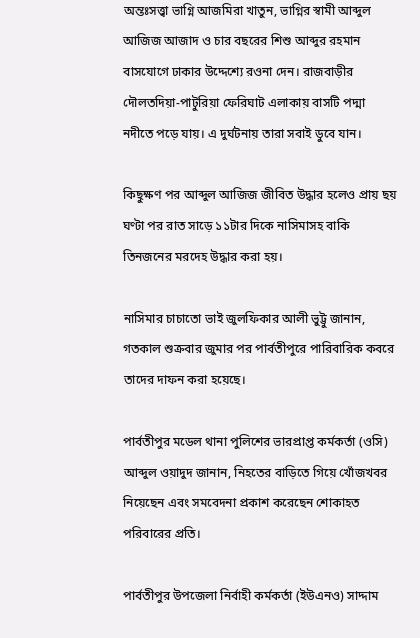অন্তঃসত্ত্বা ভাগ্নি আজমিরা খাতুন, ভাগ্নির স্বামী আব্দুল আজিজ আজাদ ও চার বছরের শিশু আব্দুর রহমান বাসযোগে ঢাকার উদ্দেশ্যে রওনা দেন। রাজবাড়ীর দৌলতদিয়া-পাটুরিয়া ফেরিঘাট এলাকায় বাসটি পদ্মা নদীতে পড়ে যায়। এ দুর্ঘটনায় তারা সবাই ডুবে যান।

কিছুক্ষণ পর আব্দুল আজিজ জীবিত উদ্ধার হলেও প্রায় ছয় ঘণ্টা পর রাত সাড়ে ১১টার দিকে নাসিমাসহ বাকি তিনজনের মরদেহ উদ্ধার করা হয়।

নাসিমার চাচাতো ভাই জুলফিকার আলী ভুট্টু জানান, গতকাল শুক্রবার জুমার পর পার্বতীপুরে পারিবারিক কবরে তাদের দাফন করা হয়েছে।

পার্বতীপুর মডেল থানা পুলিশের ভারপ্রাপ্ত কর্মকর্তা (ওসি) আব্দুল ওয়াদুদ জানান, নিহতের বাড়িতে গিয়ে খোঁজখবর নিয়েছেন এবং সমবেদনা প্রকাশ করেছেন শোকাহত পরিবারের প্রতি।

পার্বতীপুর উপজেলা নির্বাহী কর্মকর্তা (ইউএনও) সাদ্দাম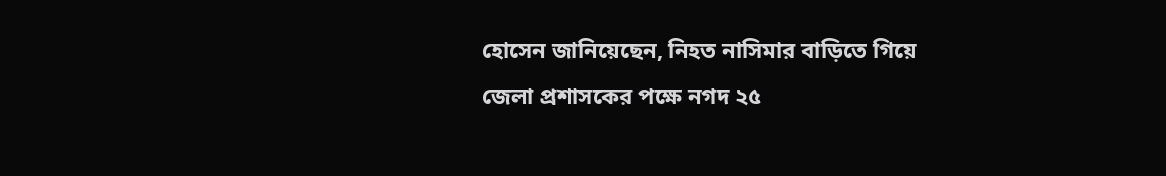হোসেন জানিয়েছেন, নিহত নাসিমার বাড়িতে গিয়ে জেলা প্রশাসকের পক্ষে নগদ ২৫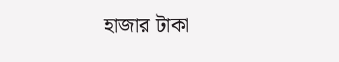হাজার টাকা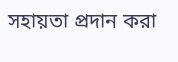সহায়তা প্রদান করা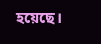হয়েছে।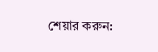শেয়ার করুন: